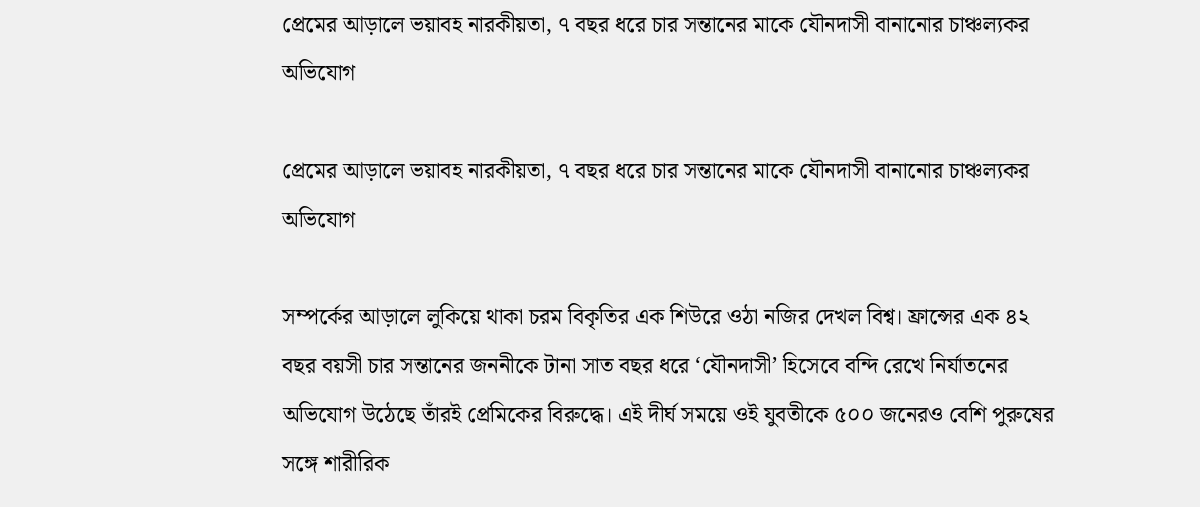প্রেমের আড়ালে ভয়াবহ নারকীয়তা, ৭ বছর ধরে চার সন্তানের মাকে যৌনদাসী বানানোর চাঞ্চল্যকর অভিযোগ

প্রেমের আড়ালে ভয়াবহ নারকীয়তা, ৭ বছর ধরে চার সন্তানের মাকে যৌনদাসী বানানোর চাঞ্চল্যকর অভিযোগ

সম্পর্কের আড়ালে লুকিয়ে থাকা চরম বিকৃতির এক শিউরে ওঠা নজির দেখল বিশ্ব। ফ্রান্সের এক ৪২ বছর বয়সী চার সন্তানের জননীকে টানা সাত বছর ধরে ‘যৌনদাসী’ হিসেবে বন্দি রেখে নির্যাতনের অভিযোগ উঠেছে তাঁরই প্রেমিকের বিরুদ্ধে। এই দীর্ঘ সময়ে ওই যুবতীকে ৫০০ জনেরও বেশি পুরুষের সঙ্গে শারীরিক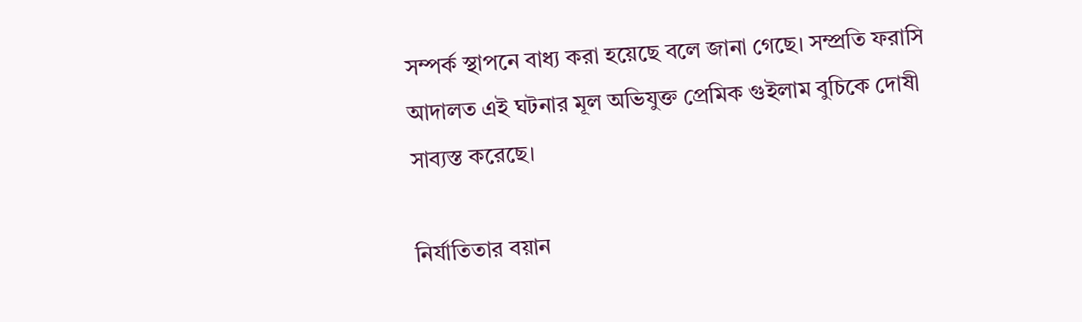সম্পর্ক স্থাপনে বাধ্য করা হয়েছে বলে জানা গেছে। সম্প্রতি ফরাসি আদালত এই ঘটনার মূল অভিযুক্ত প্রেমিক গুইলাম বুচিকে দোষী সাব্যস্ত করেছে।

নির্যাতিতার বয়ান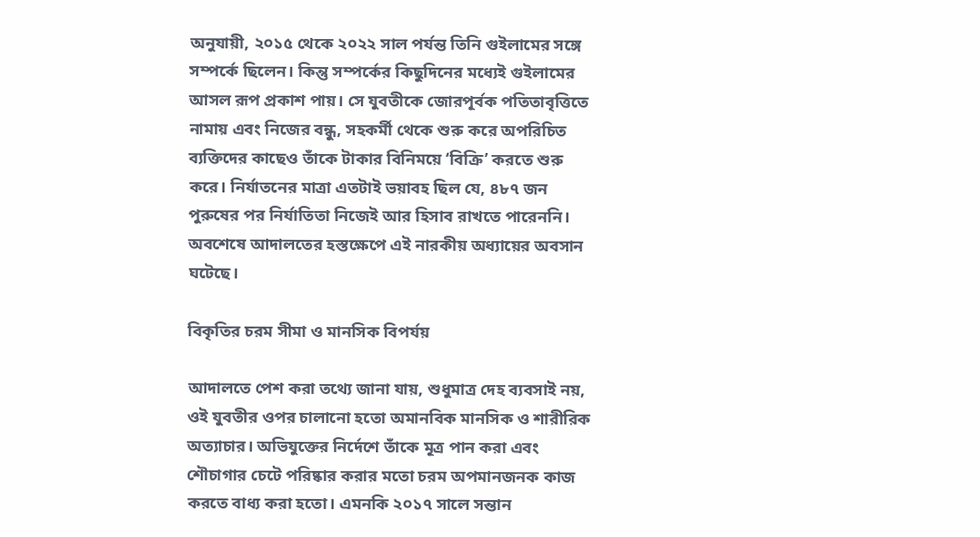অনুযায়ী, ২০১৫ থেকে ২০২২ সাল পর্যন্ত তিনি গুইলামের সঙ্গে সম্পর্কে ছিলেন। কিন্তু সম্পর্কের কিছুদিনের মধ্যেই গুইলামের আসল রূপ প্রকাশ পায়। সে যুবতীকে জোরপূর্বক পতিতাবৃত্তিতে নামায় এবং নিজের বন্ধু, সহকর্মী থেকে শুরু করে অপরিচিত ব্যক্তিদের কাছেও তাঁকে টাকার বিনিময়ে ‘বিক্রি’ করতে শুরু করে। নির্যাতনের মাত্রা এতটাই ভয়াবহ ছিল যে, ৪৮৭ জন পুরুষের পর নির্যাতিতা নিজেই আর হিসাব রাখতে পারেননি। অবশেষে আদালতের হস্তক্ষেপে এই নারকীয় অধ্যায়ের অবসান ঘটেছে।

বিকৃতির চরম সীমা ও মানসিক বিপর্যয়

আদালতে পেশ করা তথ্যে জানা যায়, শুধুমাত্র দেহ ব্যবসাই নয়, ওই যুবতীর ওপর চালানো হতো অমানবিক মানসিক ও শারীরিক অত্যাচার। অভিযুক্তের নির্দেশে তাঁকে মূত্র পান করা এবং শৌচাগার চেটে পরিষ্কার করার মতো চরম অপমানজনক কাজ করতে বাধ্য করা হতো। এমনকি ২০১৭ সালে সন্তান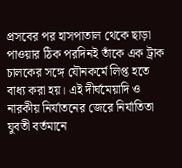প্রসবের পর হাসপাতাল থেকে ছাড়া পাওয়ার ঠিক পরদিনই তাঁকে এক ট্রাক চালকের সঙ্গে যৌনকর্মে লিপ্ত হতে বাধ্য করা হয়। এই দীর্ঘমেয়াদি ও নারকীয় নির্যাতনের জেরে নির্যাতিতা যুবতী বর্তমানে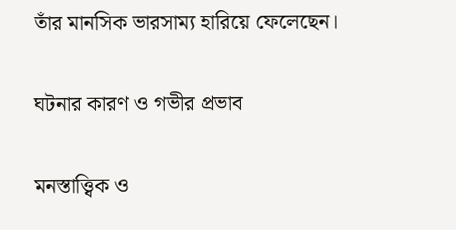তাঁর মানসিক ভারসাম্য হারিয়ে ফেলেছেন।

ঘটনার কারণ ও গভীর প্রভাব

মনস্তাত্ত্বিক ও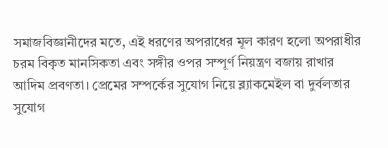সমাজবিজ্ঞানীদের মতে, এই ধরণের অপরাধের মূল কারণ হলো অপরাধীর চরম বিকৃত মানসিকতা এবং সঙ্গীর ওপর সম্পূর্ণ নিয়ন্ত্রণ বজায় রাখার আদিম প্রবণতা। প্রেমের সম্পর্কের সুযোগ নিয়ে ব্ল্যাকমেইল বা দুর্বলতার সুযোগ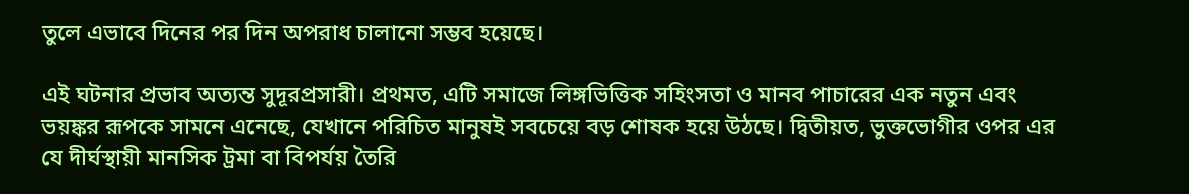তুলে এভাবে দিনের পর দিন অপরাধ চালানো সম্ভব হয়েছে।

এই ঘটনার প্রভাব অত্যন্ত সুদূরপ্রসারী। প্রথমত, এটি সমাজে লিঙ্গভিত্তিক সহিংসতা ও মানব পাচারের এক নতুন এবং ভয়ঙ্কর রূপকে সামনে এনেছে, যেখানে পরিচিত মানুষই সবচেয়ে বড় শোষক হয়ে উঠছে। দ্বিতীয়ত, ভুক্তভোগীর ওপর এর যে দীর্ঘস্থায়ী মানসিক ট্রমা বা বিপর্যয় তৈরি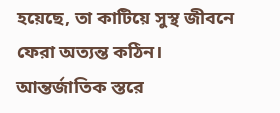হয়েছে, তা কাটিয়ে সুস্থ জীবনে ফেরা অত্যন্ত কঠিন। আন্তর্জাতিক স্তরে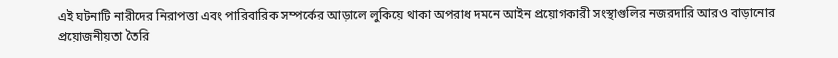এই ঘটনাটি নারীদের নিরাপত্তা এবং পারিবারিক সম্পর্কের আড়ালে লুকিয়ে থাকা অপরাধ দমনে আইন প্রয়োগকারী সংস্থাগুলির নজরদারি আরও বাড়ানোর প্রয়োজনীয়তা তৈরি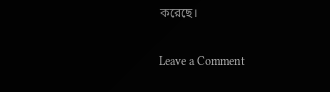করেছে।

Leave a Comment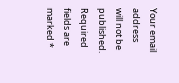Your email address will not be published. Required fields are marked *